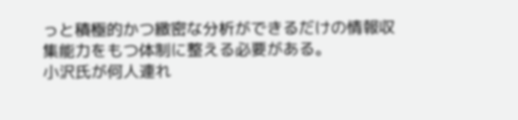っと積極的かつ緻密な分析ができるだけの情報収集能力をもつ体制に整える必要がある。
小沢氏が何人連れ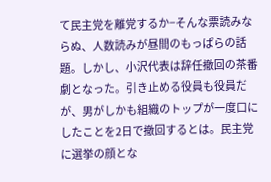て民主党を離党するか−そんな票読みならぬ、人数読みが昼間のもっぱらの話題。しかし、小沢代表は辞任撤回の茶番劇となった。引き止める役員も役員だが、男がしかも組織のトップが一度口にしたことを2日で撤回するとは。民主党に選挙の顔とな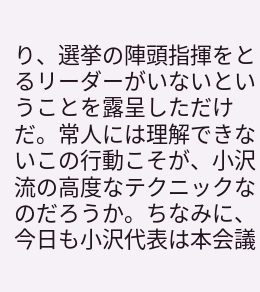り、選挙の陣頭指揮をとるリーダーがいないということを露呈しただけだ。常人には理解できないこの行動こそが、小沢流の高度なテクニックなのだろうか。ちなみに、今日も小沢代表は本会議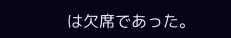は欠席であった。